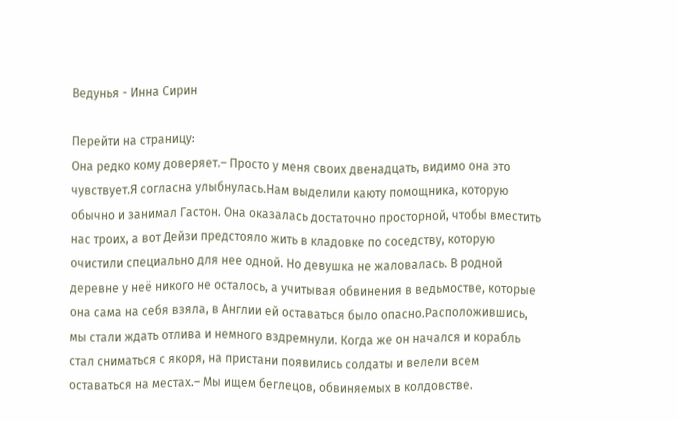Ведунья - Инна Сирин

Перейти на страницу:
Она редко кому доверяет.– Просто у меня своих двенадцать, видимо она это чувствует.Я согласна улыбнулась.Нам выделили каюту помощника, которую обычно и занимал Гастон. Она оказалась достаточно просторной, чтобы вместить нас троих, а вот Дейзи предстояло жить в кладовке по соседству, которую очистили специально для нее одной. Но девушка не жаловалась. В родной деревне у неё никого не осталось, а учитывая обвинения в ведьмостве, которые она сама на себя взяла, в Англии ей оставаться было опасно.Расположившись, мы стали ждать отлива и немного вздремнули. Когда же он начался и корабль стал сниматься с якоря, на пристани появились солдаты и велели всем оставаться на местах.– Мы ищем беглецов, обвиняемых в колдовстве.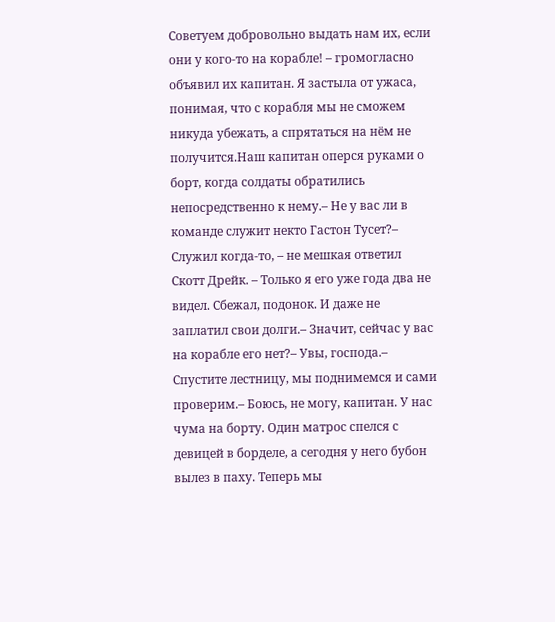Советуем добровольно выдать нам их, если они у кого-то на корабле! – громогласно объявил их капитан. Я застыла от ужаса, понимая, что с корабля мы не сможем никуда убежать, а спрятаться на нём не получится.Наш капитан оперся руками о борт, когда солдаты обратились непосредственно к нему.– Не у вас ли в команде служит некто Гастон Тусет?– Служил когда-то, – не мешкая ответил Скотт Дрейк. – Только я его уже года два не видел. Сбежал, подонок. И даже не заплатил свои долги.– Значит, сейчас у вас на корабле его нет?– Увы, господа.– Спустите лестницу, мы поднимемся и сами проверим.– Боюсь, не могу, капитан. У нас чума на борту. Один матрос спелся с девицей в борделе, а сегодня у него бубон вылез в паху. Теперь мы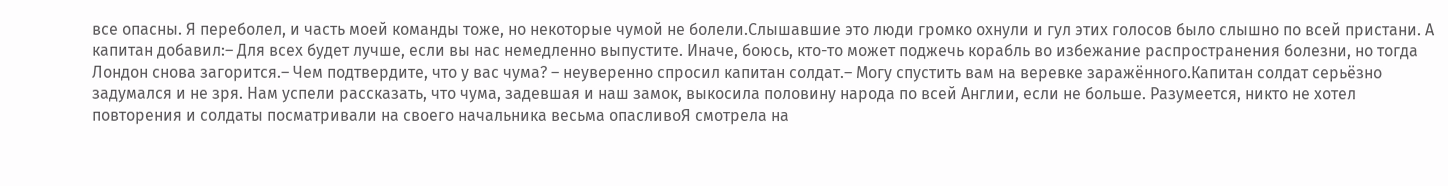все опасны. Я переболел, и часть моей команды тоже, но некоторые чумой не болели.Слышавшие это люди громко охнули и гул этих голосов было слышно по всей пристани. А капитан добавил:– Для всех будет лучше, если вы нас немедленно выпустите. Иначе, боюсь, кто-то может поджечь корабль во избежание распространения болезни, но тогда Лондон снова загорится.– Чем подтвердите, что у вас чума? – неуверенно спросил капитан солдат.– Могу спустить вам на веревке заражённого.Капитан солдат серьёзно задумался и не зря. Нам успели рассказать, что чума, задевшая и наш замок, выкосила половину народа по всей Англии, если не больше. Разумеется, никто не хотел повторения и солдаты посматривали на своего начальника весьма опасливоЯ смотрела на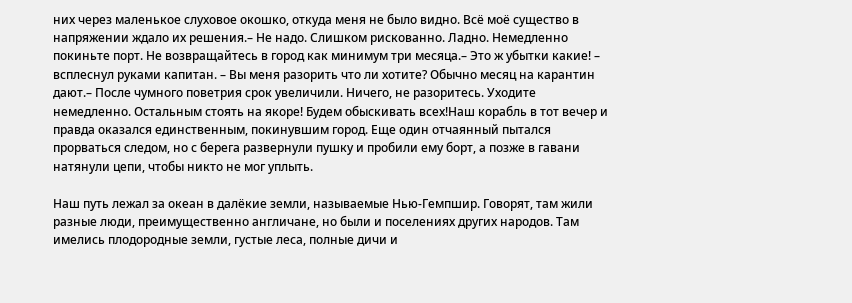них через маленькое слуховое окошко, откуда меня не было видно. Всё моё существо в напряжении ждало их решения.– Не надо. Слишком рискованно. Ладно. Немедленно покиньте порт. Не возвращайтесь в город как минимум три месяца.– Это ж убытки какие! – всплеснул руками капитан. – Вы меня разорить что ли хотите? Обычно месяц на карантин дают.– После чумного поветрия срок увеличили. Ничего, не разоритесь. Уходите немедленно. Остальным стоять на якоре! Будем обыскивать всех!Наш корабль в тот вечер и правда оказался единственным, покинувшим город. Еще один отчаянный пытался прорваться следом, но с берега развернули пушку и пробили ему борт, а позже в гавани натянули цепи, чтобы никто не мог уплыть.

Наш путь лежал за океан в далёкие земли, называемые Нью-Гемпшир. Говорят, там жили разные люди, преимущественно англичане, но были и поселениях других народов. Там имелись плодородные земли, густые леса, полные дичи и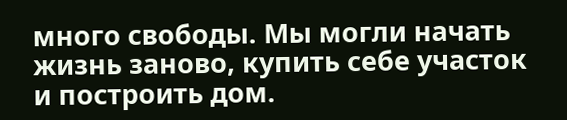много свободы. Мы могли начать жизнь заново, купить себе участок и построить дом.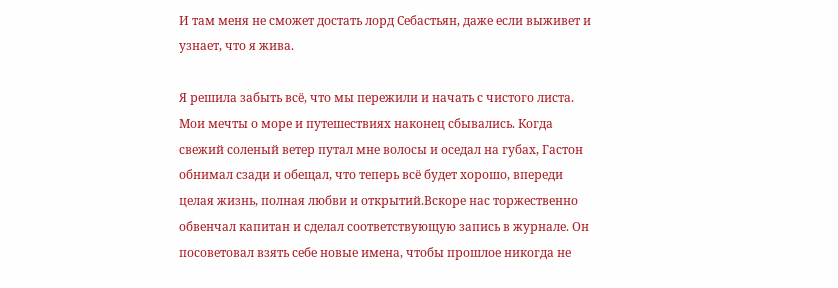И там меня не сможет достать лорд Себастьян, даже если выживет и узнает, что я жива.

Я решила забыть всё, что мы пережили и начать с чистого листа. Мои мечты о море и путешествиях наконец сбывались. Когда свежий соленый ветер путал мне волосы и оседал на губах, Гастон обнимал сзади и обещал, что теперь всё будет хорошо, впереди целая жизнь, полная любви и открытий.Вскоре нас торжественно обвенчал капитан и сделал соответствующую запись в журнале. Он посоветовал взять себе новые имена, чтобы прошлое никогда не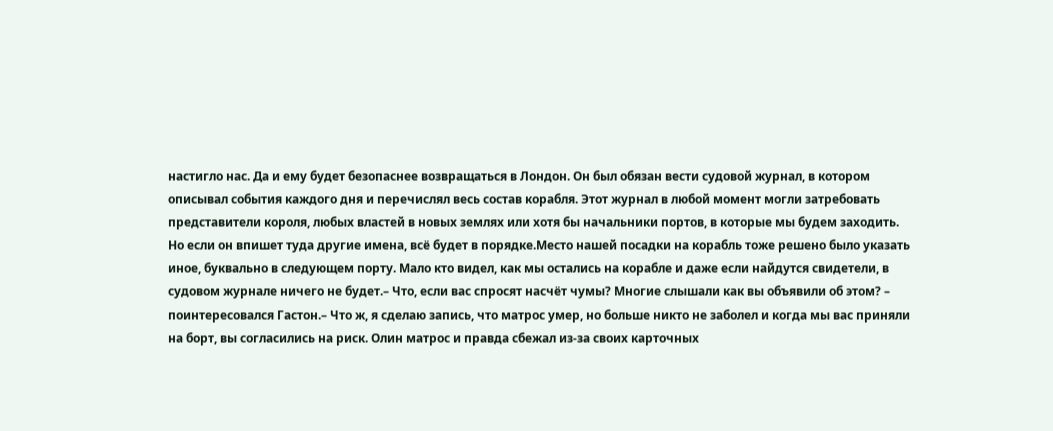настигло нас. Да и ему будет безопаснее возвращаться в Лондон. Он был обязан вести судовой журнал, в котором описывал события каждого дня и перечислял весь состав корабля. Этот журнал в любой момент могли затребовать представители короля, любых властей в новых землях или хотя бы начальники портов, в которые мы будем заходить. Но если он впишет туда другие имена, всё будет в порядке.Место нашей посадки на корабль тоже решено было указать иное, буквально в следующем порту. Мало кто видел, как мы остались на корабле и даже если найдутся свидетели, в судовом журнале ничего не будет.– Что, если вас спросят насчёт чумы? Многие слышали как вы объявили об этом? – поинтересовался Гастон.– Что ж, я сделаю запись, что матрос умер, но больше никто не заболел и когда мы вас приняли на борт, вы согласились на риск. Олин матрос и правда сбежал из-за своих карточных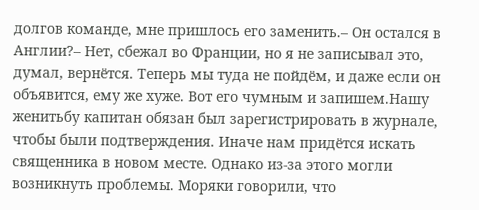долгов команде, мне пришлось его заменить.– Он остался в Англии?– Нет, сбежал во Франции, но я не записывал это, думал, вернётся. Теперь мы туда не пойдём, и даже если он объявится, ему же хуже. Вот его чумным и запишем.Нашу женитьбу капитан обязан был зарегистрировать в журнале, чтобы были подтверждения. Иначе нам придётся искать священника в новом месте. Однако из-за этого могли возникнуть проблемы. Моряки говорили, что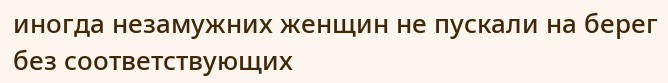иногда незамужних женщин не пускали на берег без соответствующих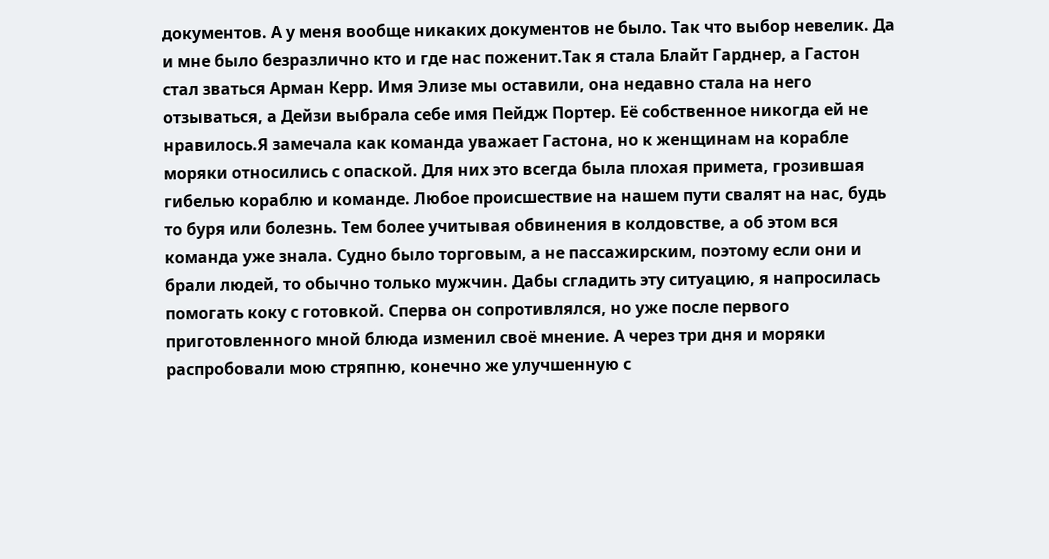документов. А у меня вообще никаких документов не было. Так что выбор невелик. Да и мне было безразлично кто и где нас поженит.Так я стала Блайт Гарднер, а Гастон стал зваться Арман Керр. Имя Элизе мы оставили, она недавно стала на него отзываться, а Дейзи выбрала себе имя Пейдж Портер. Её собственное никогда ей не нравилось.Я замечала как команда уважает Гастона, но к женщинам на корабле моряки относились с опаской. Для них это всегда была плохая примета, грозившая гибелью кораблю и команде. Любое происшествие на нашем пути свалят на нас, будь то буря или болезнь. Тем более учитывая обвинения в колдовстве, а об этом вся команда уже знала. Судно было торговым, а не пассажирским, поэтому если они и брали людей, то обычно только мужчин. Дабы сгладить эту ситуацию, я напросилась помогать коку с готовкой. Сперва он сопротивлялся, но уже после первого приготовленного мной блюда изменил своё мнение. А через три дня и моряки распробовали мою стряпню, конечно же улучшенную с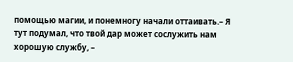помощью магии, и понемногу начали оттаивать.– Я тут подумал, что твой дар может сослужить нам хорошую службу, –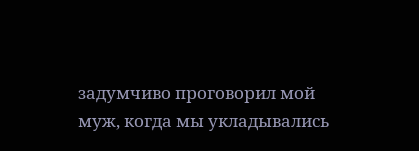задумчиво проговорил мой муж, когда мы укладывались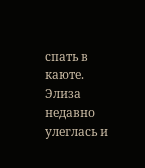спать в каюте. Элиза недавно улеглась и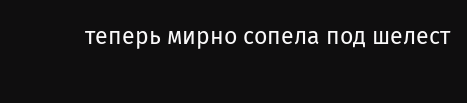теперь мирно сопела под шелест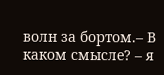волн за бортом.– В каком смысле? – я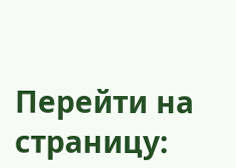Перейти на страницу: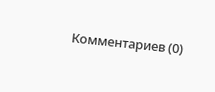Комментариев (0)